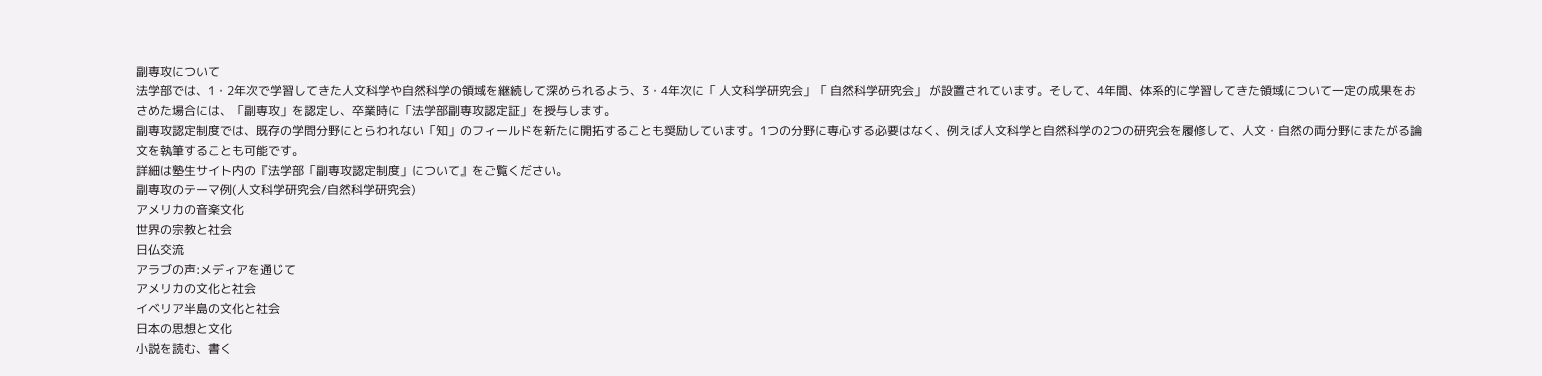副専攻について
法学部では、1・2年次で学習してきた人文科学や自然科学の領域を継続して深められるよう、3・4年次に「 人文科学研究会」「 自然科学研究会」 が設置されています。そして、4年間、体系的に学習してきた領域について一定の成果をおさめた場合には、「副専攻」を認定し、卒業時に「法学部副専攻認定証」を授与します。
副専攻認定制度では、既存の学問分野にとらわれない「知」のフィールドを新たに開拓することも奨励しています。1つの分野に専心する必要はなく、例えば人文科学と自然科学の2つの研究会を履修して、人文・自然の両分野にまたがる論文を執筆することも可能です。
詳細は塾生サイト内の『法学部「副専攻認定制度」について』をご覧ください。
副専攻のテーマ例(人文科学研究会/自然科学研究会)
アメリカの音楽文化
世界の宗教と社会
日仏交流
アラブの声:メディアを通じて
アメリカの文化と社会
イベリア半島の文化と社会
日本の思想と文化
小説を読む、書く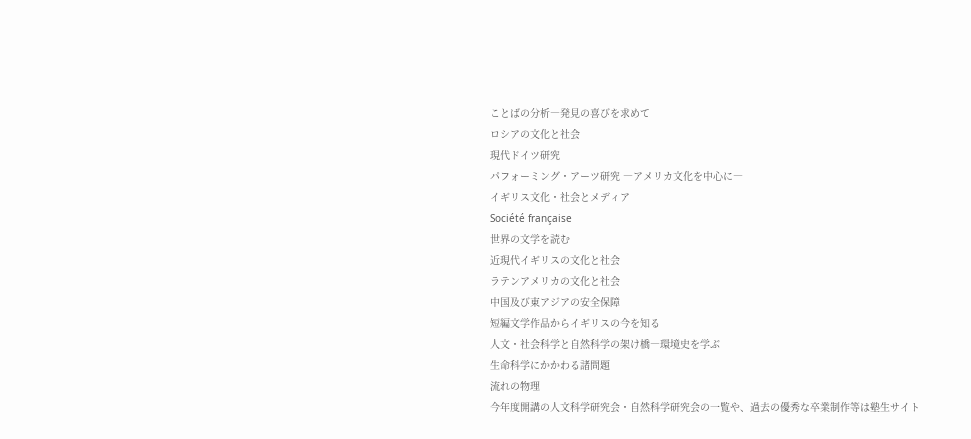ことばの分析―発見の喜びを求めて
ロシアの文化と社会
現代ドイツ研究
パフォーミング・アーツ研究 ―アメリカ文化を中心に―
イギリス文化・社会とメディア
Société française
世界の文学を読む
近現代イギリスの文化と社会
ラテンアメリカの文化と社会
中国及び東アジアの安全保障
短編文学作品からイギリスの今を知る
人文・社会科学と自然科学の架け橋―環境史を学ぶ
生命科学にかかわる諸問題
流れの物理
今年度開講の人文科学研究会・自然科学研究会の一覧や、過去の優秀な卒業制作等は塾生サイト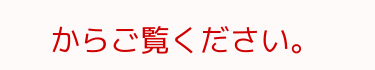からご覧ください。